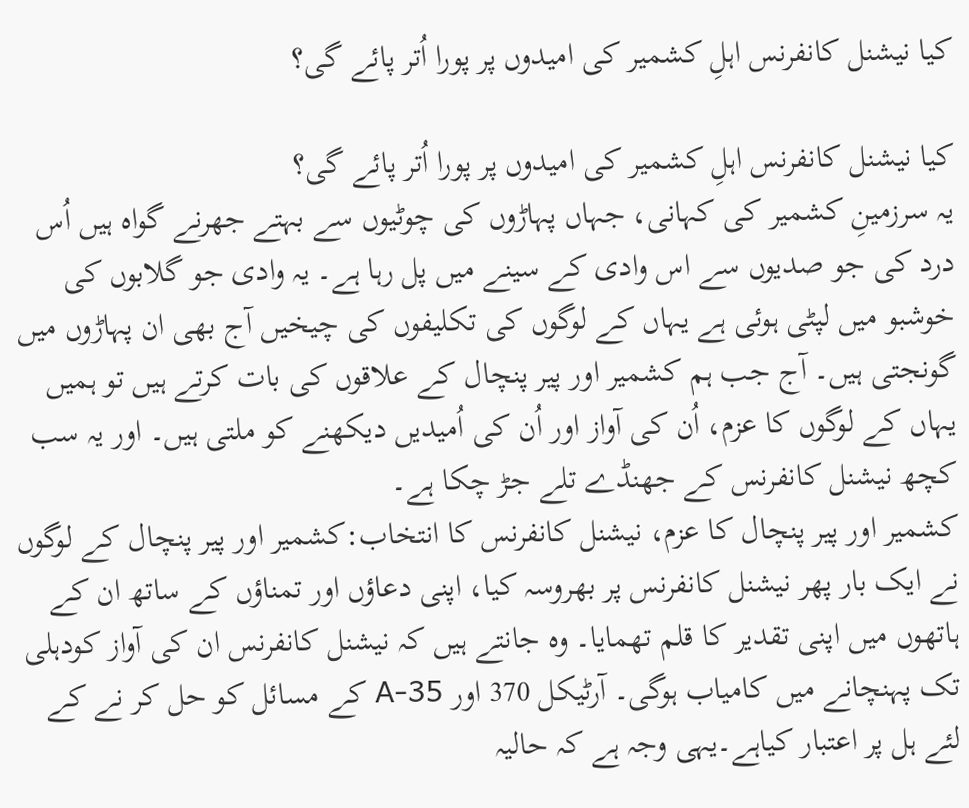کیا نیشنل کانفرنس اہلِ کشمیر کی امیدوں پر پورا اُتر پائے گی؟

کیا نیشنل کانفرنس اہلِ کشمیر کی امیدوں پر پورا اُتر پائے گی؟
یہ سرزمینِ کشمیر کی کہانی، جہاں پہاڑوں کی چوٹیوں سے بہتے جھرنے گواہ ہیں اُس درد کی جو صدیوں سے اس وادی کے سینے میں پل رہا ہے۔ یہ وادی جو گلابوں کی خوشبو میں لپٹی ہوئی ہے یہاں کے لوگوں کی تکلیفوں کی چیخیں آج بھی ان پہاڑوں میں گونجتی ہیں۔ آج جب ہم کشمیر اور پیر پنچال کے علاقوں کی بات کرتے ہیں تو ہمیں یہاں کے لوگوں کا عزم، اُن کی آواز اور اُن کی اُمیدیں دیکھنے کو ملتی ہیں۔ اور یہ سب کچھ نیشنل کانفرنس کے جھنڈے تلے جڑ چکا ہے۔
کشمیر اور پیر پنچال کا عزم، نیشنل کانفرنس کا انتخاب:کشمیر اور پیر پنچال کے لوگوں نے ایک بار پھر نیشنل کانفرنس پر بھروسہ کیا، اپنی دعاؤں اور تمناؤں کے ساتھ ان کے ہاتھوں میں اپنی تقدیر کا قلم تھمایا۔ وہ جانتے ہیں کہ نیشنل کانفرنس ان کی آواز کودہلی تک پہنچانے میں کامیاب ہوگی۔ آرٹیکل 370 اور 35-A کے مسائل کو حل کر نے کے لئے ہل پر اعتبار کیاہے۔یہی وجہ ہے کہ حالیہ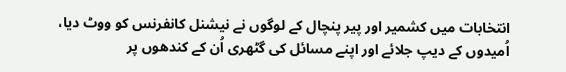انتخابات میں کشمیر اور پیر پنچال کے لوگوں نے نیشنل کانفرنس کو ووٹ دیا، اُمیدوں کے دیپ جلائے اور اپنے مسائل کی گٹھری اُن کے کندھوں پر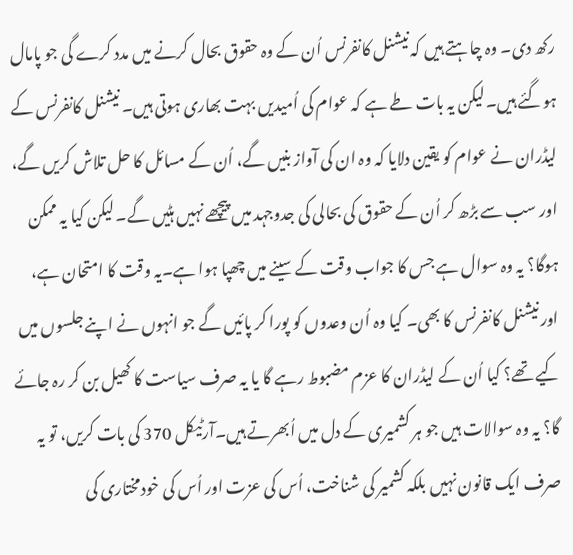رکھ دی۔ وہ چاہتے ہیں کہ نیشنل کانفرنس اُن کے وہ حقوق بحال کرنے میں مدد کرے گی جو پامال ہوگئے ہیں۔لیکن یہ بات طے ہے کہ عوام کی اُمیدیں بہت بھاری ہوتی ہیں۔ نیشنل کانفرنس کے لیڈران نے عوام کو یقین دلایا کہ وہ ان کی آواز بنیں گے، اُن کے مسائل کا حل تلاش کریں گے، اور سب سے بڑھ کر اُن کے حقوق کی بحالی کی جدوجہد میں پیچھے نہیں ہٹیں گے۔ لیکن کیا یہ ممکن ہوگا؟ یہ وہ سوال ہے جس کا جواب وقت کے سینے میں چھپا ہوا ہے۔یہ وقت کا امتحان ہے، اور نیشنل کانفرنس کا بھی۔ کیا وہ اُن وعدوں کو پورا کر پائیں گے جو انہوں نے اپنے جلسوں میں کیے تھے؟ کیا اُن کے لیڈران کا عزم مضبوط رہے گا یا یہ صرف سیاست کا کھیل بن کر رہ جائے گا؟ یہ وہ سوالات ہیں جو ہر کشمیری کے دل میں اُبھرتے ہیں۔آرٹیکل 370 کی بات کریں، تو یہ صرف ایک قانون نہیں بلکہ کشمیر کی شناخت، اُس کی عزت اور اُس کی خودمختاری کی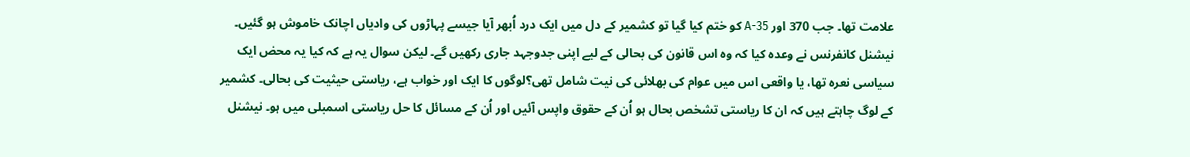علامت تھا۔ جب 370 اور 35-A کو ختم کیا گیا تو کشمیر کے دل میں ایک درد اُبھر آیا جیسے پہاڑوں کی وادیاں اچانک خاموش ہو گئیں۔ نیشنل کانفرنس نے وعدہ کیا کہ وہ اس قانون کی بحالی کے لیے اپنی جدوجہد جاری رکھیں گے۔ لیکن سوال یہ ہے کہ کیا یہ محض ایک سیاسی نعرہ تھا، یا واقعی اس میں عوام کی بھلائی کی نیت شامل تھی؟لوگوں کا ایک اور خواب ہے، ریاستی حیثیت کی بحالی۔ کشمیر کے لوگ چاہتے ہیں کہ ان کا ریاستی تشخص بحال ہو اُن کے حقوق واپس آئیں اور اُن کے مسائل کا حل ریاستی اسمبلی میں ہو۔ نیشنل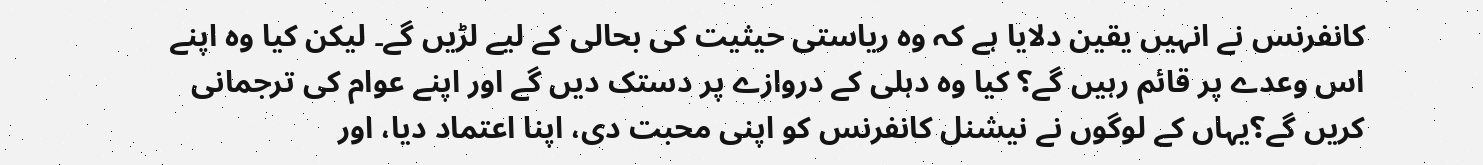کانفرنس نے انہیں یقین دلایا ہے کہ وہ ریاستی حیثیت کی بحالی کے لیے لڑیں گے۔ لیکن کیا وہ اپنے اس وعدے پر قائم رہیں گے؟ کیا وہ دہلی کے دروازے پر دستک دیں گے اور اپنے عوام کی ترجمانی کریں گے؟یہاں کے لوگوں نے نیشنل کانفرنس کو اپنی محبت دی، اپنا اعتماد دیا، اور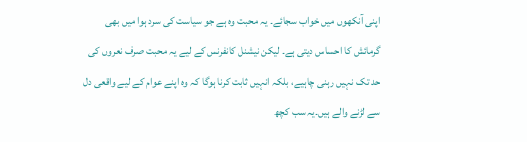اپنی آنکھوں میں خواب سجائے۔ یہ محبت وہ ہے جو سیاست کی سرد ہوا میں بھی گرمائش کا احساس دیتی ہے۔ لیکن نیشنل کانفرنس کے لیے یہ محبت صرف نعروں کی حد تک نہیں رہنی چاہیے، بلکہ انہیں ثابت کرنا ہوگا کہ وہ اپنے عوام کے لیے واقعی دل سے لڑنے والے ہیں۔یہ سب کچھ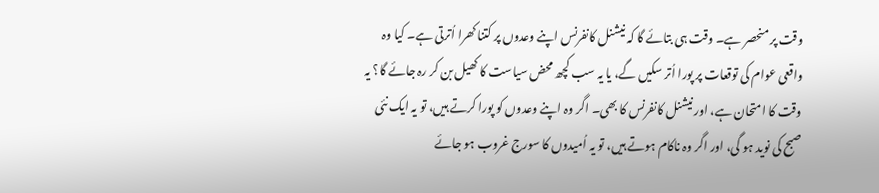وقت پر منحصر ہے۔ وقت ہی بتائے گا کہ نیشنل کانفرنس اپنے وعدوں پر کتنا کھرا اُترتی ہے۔ کیا وہ واقعی عوام کی توقعات پر پورا اُتر سکیں گے، یا یہ سب کچھ محض سیاست کا کھیل بن کر رہ جائے گا؟ یہ وقت کا امتحان ہے، اور نیشنل کانفرنس کا بھی۔ اگر وہ اپنے وعدوں کو پورا کرتے ہیں، تو یہ ایک نئی صبح کی نوید ہو گی، اور اگر وہ ناکام ہوتے ہیں، تو یہ اُمیدوں کا سورج غروب ہو جائے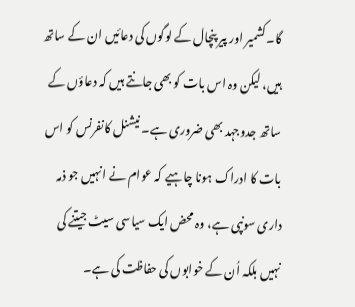گا۔کشمیر اور پیر پنچال کے لوگوں کی دعائیں ان کے ساتھ ہیں، لیکن وہ اس بات کو بھی جانتے ہیں کہ دعاؤں کے ساتھ جدوجہد بھی ضروری ہے۔ نیشنل کانفرنس کو اس بات کا ادراک ہونا چاہیے کہ عوام نے انہیں جو ذمہ داری سونپی ہے، وہ محض ایک سیاسی سیٹ جیتنے کی نہیں بلکہ اُن کے خوابوں کی حفاظت کی ہے۔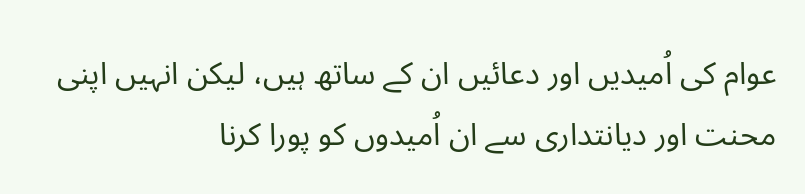عوام کی اُمیدیں اور دعائیں ان کے ساتھ ہیں، لیکن انہیں اپنی محنت اور دیانتداری سے ان اُمیدوں کو پورا کرنا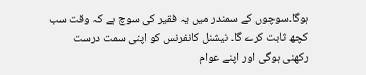ہوگا۔سوچوں کے سمندر میں یہ فقیر کی سوچ ہے کہ وقت سب کچھ ثابت کرے گا۔ نیشنل کانفرنس کو اپنی سمت درست رکھنی ہوگی اور اپنے عوام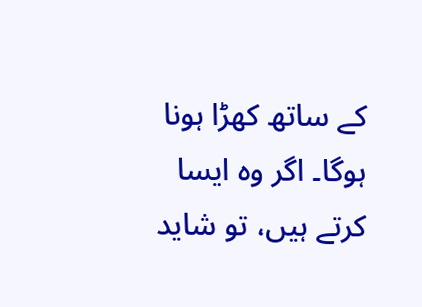کے ساتھ کھڑا ہونا ہوگا۔ اگر وہ ایسا کرتے ہیں، تو شاید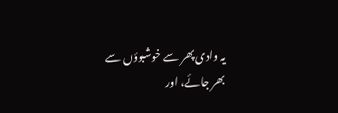یہ وادی پھر سے خوشبوؤں سے بھر جائے، اور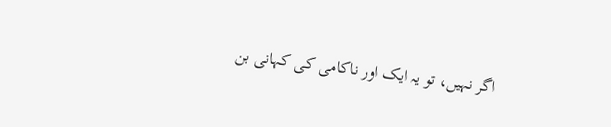اگر نہیں، تو یہ ایک اور ناکامی کی کہانی بن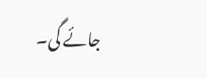جائے گی۔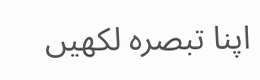اپنا تبصرہ لکھیں